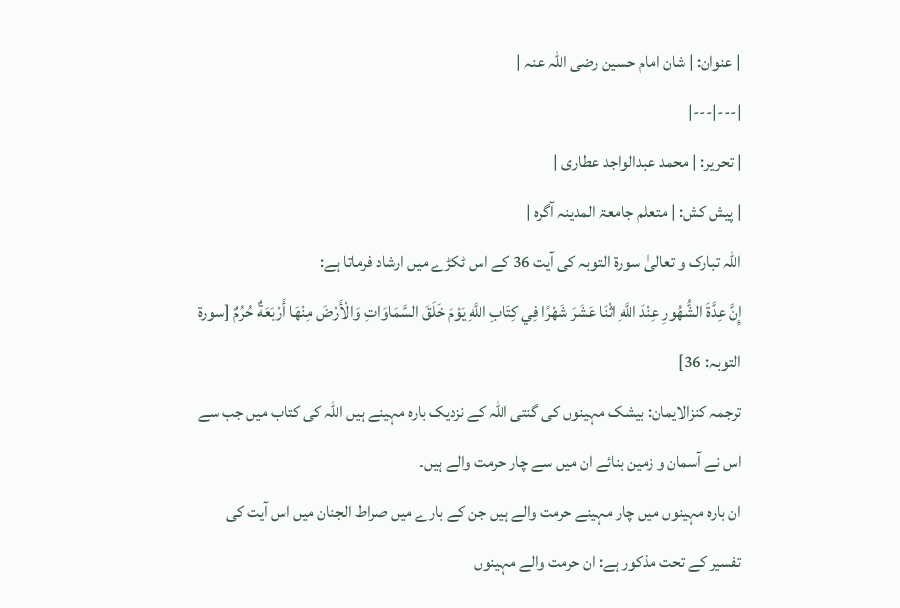| عنوان: | شان امام حسین رضی اللہ عنہ |
|---|---|
| تحریر: | محمد عبدالواجد عطاری |
| پیش کش: | متعلم جامعۃ المدینہ آگرہ |
اللہ تبارک و تعالیٰ سورۃ التوبہ کی آیت 36 کے اس ٹکڑے میں ارشاد فرماتا ہے:
إِنَّ عِدَّةَ الشُّهُورِ عِنْدَ اللَّهِ اثْنَا عَشَرَ شَهْرًا فِي كِتَابِ اللَّهِ يَوْمَ خَلَقَ السَّمَاوَاتِ وَالْأَرْضَ مِنْهَا أَرْبَعَةٌ حُرُمٌ [سورۃ التوبہ: 36]
ترجمہ کنزالایمان: بیشک مہینوں کی گنتی اللہ کے نزدیک بارہ مہینے ہیں اللہ کی کتاب میں جب سے اس نے آسمان و زمین بنائے ان میں سے چار حرمت والے ہیں۔
ان بارہ مہینوں میں چار مہینے حرمت والے ہیں جن کے بارے میں صراط الجنان میں اس آیت کی تفسیر کے تحت مذکور ہے: ان حرمت والے مہینوں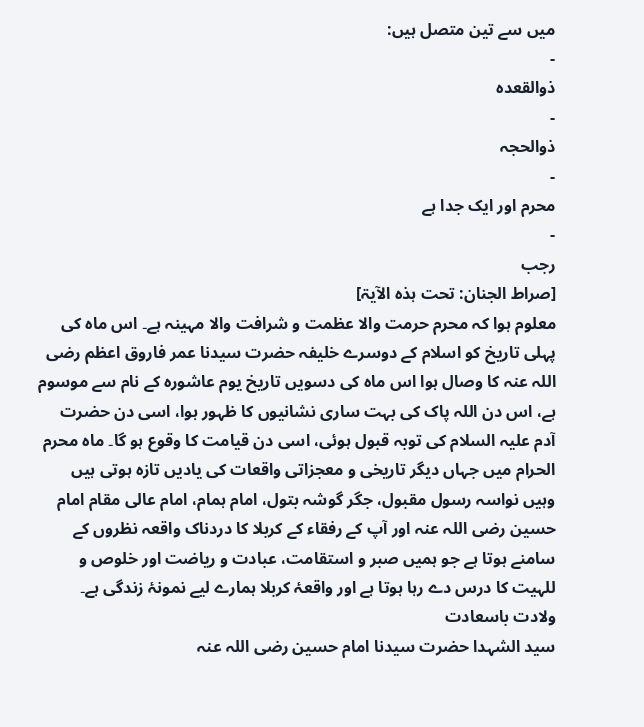میں سے تین متصل ہیں:
-
ذوالقعدہ
-
ذوالحجہ
-
محرم اور ایک جدا ہے
-
رجب
[صراط الجنان: تحت ہذہ الآیۃ]
معلوم ہوا کہ محرم حرمت والا عظمت و شرافت والا مہینہ ہے۔ اس ماہ کی پہلی تاریخ کو اسلام کے دوسرے خلیفہ حضرت سیدنا عمر فاروق اعظم رضی اللہ عنہ کا وصال ہوا اس ماہ کی دسویں تاریخ یوم عاشورہ کے نام سے موسوم ہے، اس دن اللہ پاک کی بہت ساری نشانیوں کا ظہور ہوا، اسی دن حضرت آدم علیہ السلام کی توبہ قبول ہوئی، اسی دن قیامت کا وقوع ہو گا۔ ماہ محرم الحرام میں جہاں دیگر تاریخی و معجزاتی واقعات کی یادیں تازہ ہوتی ہیں وہیں نواسہ رسول مقبول، جگر گوشہ بتول، امام ہمام، امام عالی مقام امام حسین رضی اللہ عنہ اور آپ کے رفقاء کے کربلا کا دردناک واقعہ نظروں کے سامنے ہوتا ہے جو ہمیں صبر و استقامت، عبادت و ریاضت اور خلوص و للہیت کا درس دے رہا ہوتا ہے اور واقعۂ کربلا ہمارے لیے نمونۂ زندگی ہے۔
ولادت باسعادت
سید الشہدا حضرت سیدنا امام حسین رضی اللہ عنہ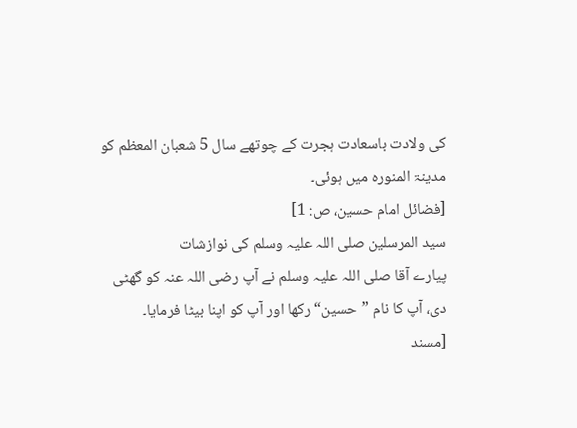کی ولادت باسعادت ہجرت کے چوتھے سال 5 شعبان المعظم کو مدینۃ المنورہ میں ہوئی۔
[فضائل امام حسین، ص: 1]
سید المرسلین صلی اللہ علیہ وسلم کی نوازشات
پیارے آقا صلی اللہ علیہ وسلم نے آپ رضی اللہ عنہ کو گھٹی دی، آپ کا نام ”حسین“ رکھا اور آپ کو اپنا بیٹا فرمایا۔
[مسند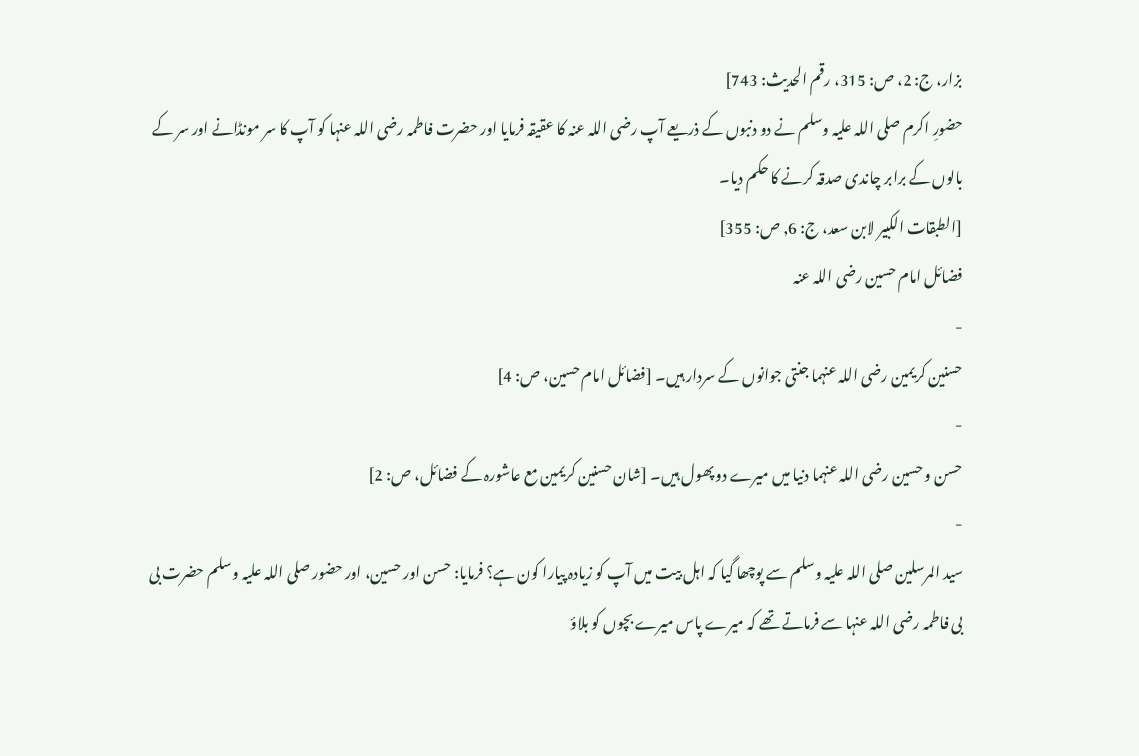بزار، ج: 2، ص: 315، رقم الحدیث: 743]
حضورِ اکرم صلی اللہ علیہ وسلم نے دو دنبوں کے ذریعے آپ رضی اللہ عنہ کا عقیقہ فرمایا اور حضرت فاطمہ رضی اللہ عنہا کو آپ کا سر مونڈانے اور سر کے بالوں کے برابر چاندی صدقہ کرنے کا حکم دیا۔
[الطبقات الکبیر لابن سعد، ج: 6, ص: 355]
فضائل امام حسین رضی اللہ عنہ
-
حسنین کریمین رضی اللہ عنہما جنتی جوانوں کے سردار ہیں۔ [فضائل امام حسین، ص: 4]
-
حسن و حسین رضی اللہ عنہما دنیا میں میرے دو پھول ہیں۔ [شان حسنین کریمین مع عاشورہ کے فضائل، ص: 2]
-
سید المرسلین صلی اللہ علیہ وسلم سے پوچھا گیا کہ اہل بیت میں آپ کو زیادہ پیارا کون ہے؟ فرمایا: حسن اور حسین، اور حضور صلی اللہ علیہ وسلم حضرت بی بی فاطمہ رضی اللہ عنہا سے فرماتے تھے کہ میرے پاس میرے بچوں کو بلاؤ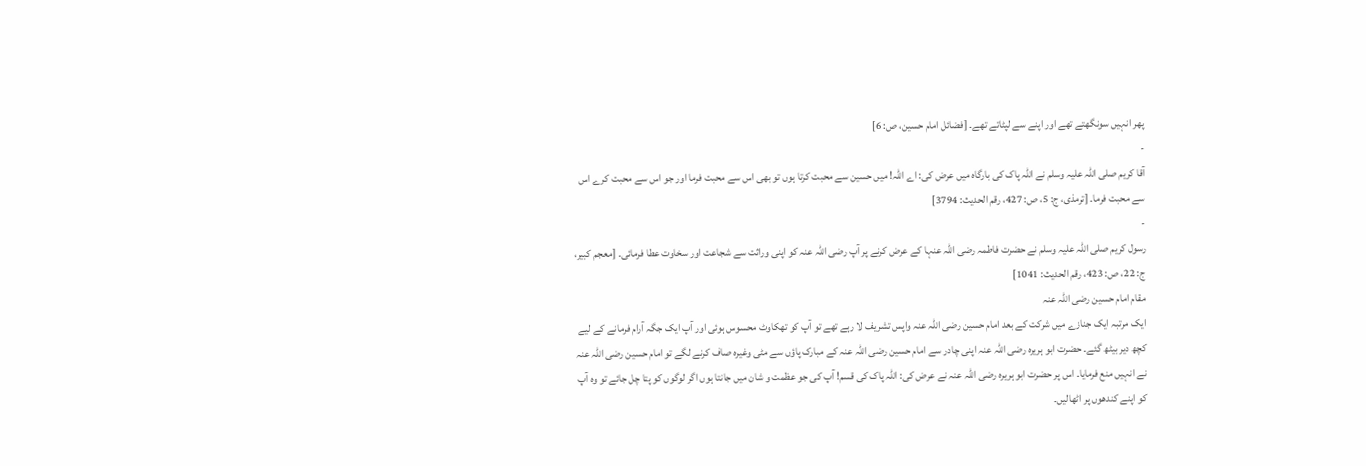پھر انہیں سونگھتے تھے اور اپنے سے لپٹاتے تھے۔ [فضائل امام حسین، ص: 6]
-
آقا کریم صلی اللہ علیہ وسلم نے اللہ پاک کی بارگاہ میں عرض کی: اے اللہ! میں حسین سے محبت کرتا ہوں تو بھی اس سے محبت فرما اور جو اس سے محبت کرے اس سے محبت فرما۔ [ترمذی، ج: 5، ص: 427، رقم الحدیث: 3794]
-
رسول کریم صلی اللہ علیہ وسلم نے حضرت فاطمہ رضی اللہ عنہا کے عرض کرنے پر آپ رضی اللہ عنہ کو اپنی وراثت سے شجاعت اور سخاوت عطا فرمائی۔ [معجم کبیر، ج: 22، ص: 423، رقم الحدیث: 1041]
مقام امام حسین رضی اللہ عنہ
ایک مرتبہ ایک جنازے میں شرکت کے بعد امام حسین رضی اللہ عنہ واپس تشریف لا رہے تھے تو آپ کو تھکاوٹ محسوس ہوئی اور آپ ایک جگہ آرام فرمانے کے لیے کچھ دیر بیٹھ گئے۔ حضرت ابو ہریرہ رضی اللہ عنہ اپنی چادر سے امام حسین رضی اللہ عنہ کے مبارک پاؤں سے مٹی وغیرہ صاف کرنے لگے تو امام حسین رضی اللہ عنہ نے انہیں منع فرمایا۔ اس پر حضرت ابو ہریرہ رضی اللہ عنہ نے عرض کی: اللہ پاک کی قسم! آپ کی جو عظمت و شان میں جانتا ہوں اگر لوگوں کو پتا چل جائے تو وہ آپ کو اپنے کندھوں پر اٹھالیں۔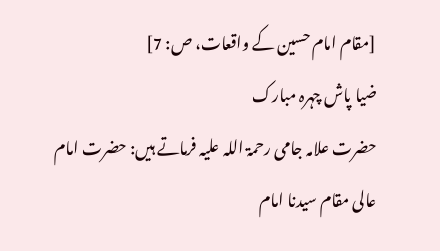[مقام امام حسین کے واقعات، ص: 7]
ضیا پاش چہرہ مبارک
حضرت علامہ جامی رحمۃ اللہ علیہ فرماتے ہیں: حضرت امام عالی مقام سیدنا امام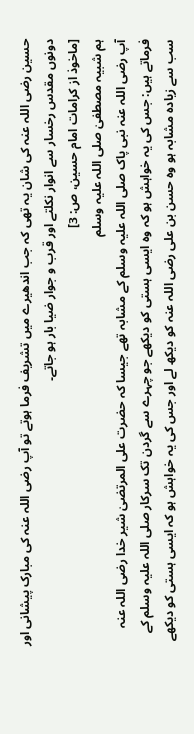حسین رضی اللہ عنہ کی شان یہ تھی کہ جب اندھیرے میں تشریف فرما ہوتے تو آپ رضی اللہ عنہ کی مبارک پیشانی اور دونوں مقدس رخسار سے انوار نکلتے اور قرب و جوار ضیا بار ہو جاتے۔
[ماخوذ از کرامات امام حسین، ص: 3]
ہم شبیہ مصطفیٰ صلی اللہ علیہ وسلم
آپ رضی اللہ عنہ نبی پاک صلی اللہ علیہ وسلم کے مشابہ تھے جیسا کہ حضرت علی المرتضیٰ شیر خدا رضی اللہ عنہ فرماتے ہیں: جس کی یہ خواہش ہو کہ وہ ایسی ہستی کو دیکھے جو چہرے سے گردن تک سرکار صلی اللہ علیہ وسلم کے سب سے زیادہ مشابہ ہو وہ حسن بن علی رضی اللہ عنہ کو دیکھ لے اور جس کی یہ خواہش ہو کہ ایسی ہستی کو دیکھے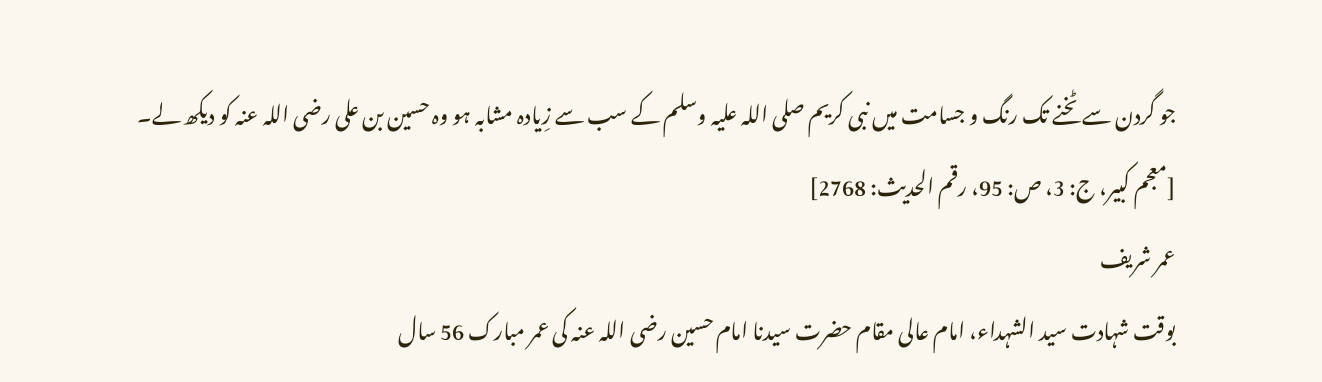جو گردن سے ٹخنے تک رنگ و جسامت میں نبی کریم صلی اللہ علیہ وسلم کے سب سے زِیادہ مشابہ ہو وہ حسین بن علی رضی اللہ عنہ کو دیکھ لے۔
[معجم کبیر، ج: 3، ص: 95، رقم الحدیث: 2768]
عمر شریف
بوقت شہادت سید الشہداء، امام عالی مقام حضرت سیدنا امام حسین رضی اللہ عنہ کی عمر مبارک 56 سال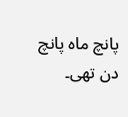پانچ ماہ پانچ دن تھی۔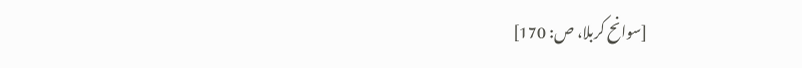[سوانح کربلا، ص: 170]